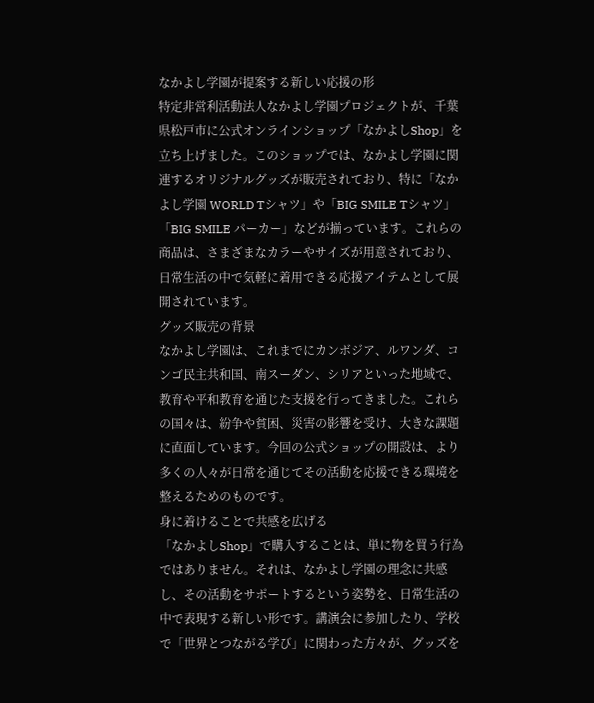なかよし学園が提案する新しい応援の形
特定非営利活動法人なかよし学園プロジェクトが、千葉県松戸市に公式オンラインショップ「なかよしShop」を立ち上げました。このショップでは、なかよし学園に関連するオリジナルグッズが販売されており、特に「なかよし学園 WORLD Tシャツ」や「BIG SMILE Tシャツ」「BIG SMILE パーカー」などが揃っています。これらの商品は、さまざまなカラーやサイズが用意されており、日常生活の中で気軽に着用できる応援アイテムとして展開されています。
グッズ販売の背景
なかよし学園は、これまでにカンボジア、ルワンダ、コンゴ民主共和国、南スーダン、シリアといった地域で、教育や平和教育を通じた支援を行ってきました。これらの国々は、紛争や貧困、災害の影響を受け、大きな課題に直面しています。今回の公式ショップの開設は、より多くの人々が日常を通じてその活動を応援できる環境を整えるためのものです。
身に着けることで共感を広げる
「なかよしShop」で購入することは、単に物を買う行為ではありません。それは、なかよし学園の理念に共感し、その活動をサポートするという姿勢を、日常生活の中で表現する新しい形です。講演会に参加したり、学校で「世界とつながる学び」に関わった方々が、グッズを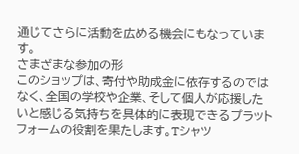通じてさらに活動を広める機会にもなっています。
さまざまな参加の形
このショップは、寄付や助成金に依存するのではなく、全国の学校や企業、そして個人が応援したいと感じる気持ちを具体的に表現できるプラットフォームの役割を果たします。Tシャツ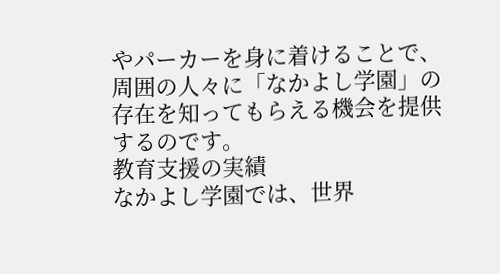やパーカーを身に着けることで、周囲の人々に「なかよし学園」の存在を知ってもらえる機会を提供するのです。
教育支援の実績
なかよし学園では、世界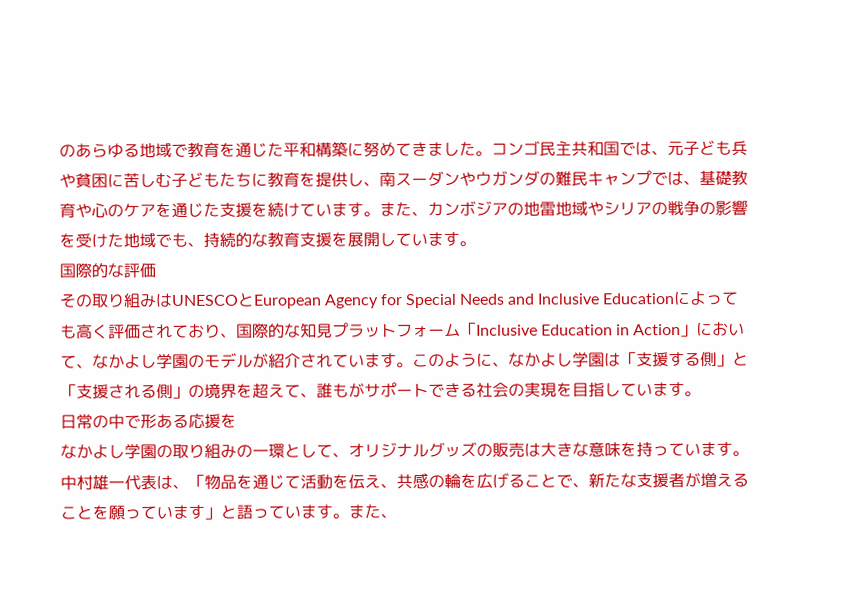のあらゆる地域で教育を通じた平和構築に努めてきました。コンゴ民主共和国では、元子ども兵や貧困に苦しむ子どもたちに教育を提供し、南スーダンやウガンダの難民キャンプでは、基礎教育や心のケアを通じた支援を続けています。また、カンボジアの地雷地域やシリアの戦争の影響を受けた地域でも、持続的な教育支援を展開しています。
国際的な評価
その取り組みはUNESCOとEuropean Agency for Special Needs and Inclusive Educationによっても高く評価されており、国際的な知見プラットフォーム「Inclusive Education in Action」において、なかよし学園のモデルが紹介されています。このように、なかよし学園は「支援する側」と「支援される側」の境界を超えて、誰もがサポートできる社会の実現を目指しています。
日常の中で形ある応援を
なかよし学園の取り組みの一環として、オリジナルグッズの販売は大きな意味を持っています。中村雄一代表は、「物品を通じて活動を伝え、共感の輪を広げることで、新たな支援者が増えることを願っています」と語っています。また、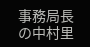事務局長の中村里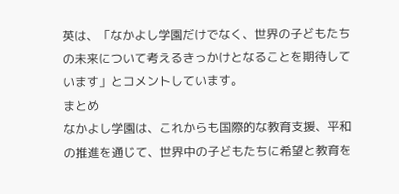英は、「なかよし学園だけでなく、世界の子どもたちの未来について考えるきっかけとなることを期待しています」とコメントしています。
まとめ
なかよし学園は、これからも国際的な教育支援、平和の推進を通じて、世界中の子どもたちに希望と教育を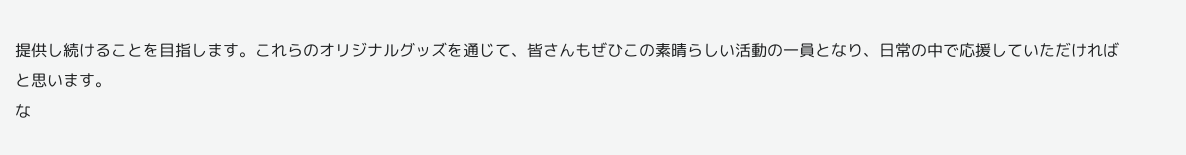提供し続けることを目指します。これらのオリジナルグッズを通じて、皆さんもぜひこの素晴らしい活動の一員となり、日常の中で応援していただければと思います。
な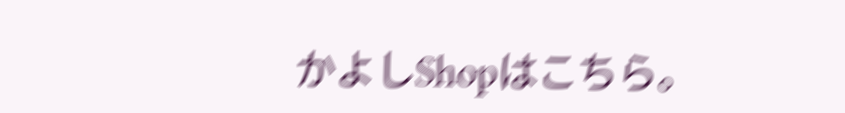かよしShopはこちら。